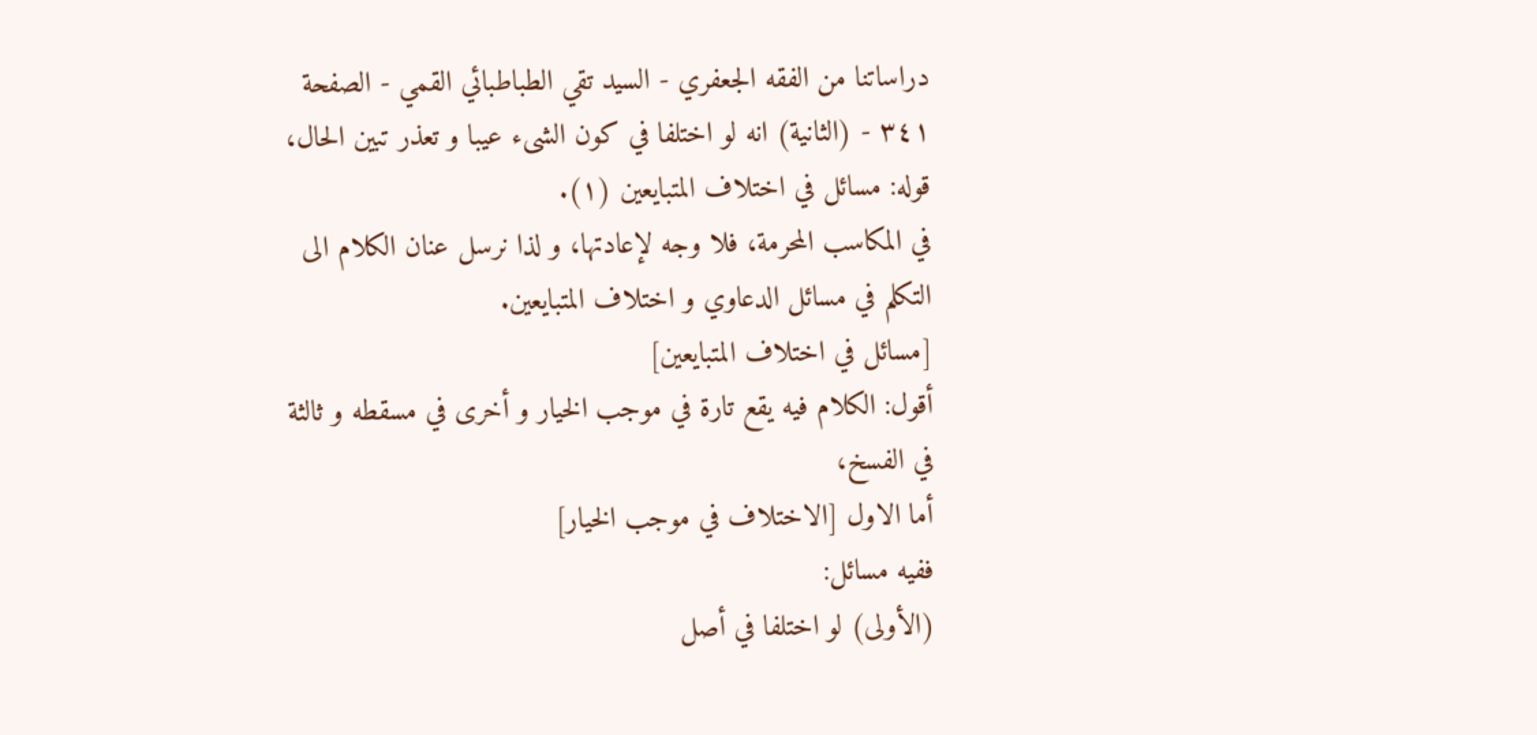دراساتنا من الفقه الجعفري - السيد تقي الطباطبائي القمي - الصفحة ٣٤١ - (الثانية) انه لو اختلفا في كون الشىء عيبا و تعذر تبين الحال،
قوله: مسائل في اختلاف المتبايعين (١).
في المكاسب المحرمة، فلا وجه لإعادتها، و لذا نرسل عنان الكلام الى التكلم في مسائل الدعاوي و اختلاف المتبايعين.
[مسائل في اختلاف المتبايعين]
أقول: الكلام فيه يقع تارة في موجب الخيار و أخرى في مسقطه و ثالثة في الفسخ،
أما الاول [الاختلاف في موجب الخيار]
ففيه مسائل:
(الأولى) لو اختلفا في أصل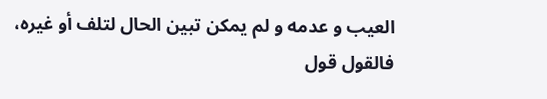العيب و عدمه و لم يمكن تبين الحال لتلف أو غيره،
فالقول قول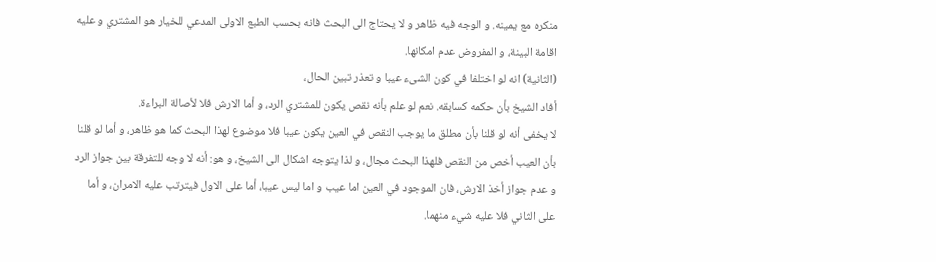منكره مع يمينه. و الوجه فيه ظاهر و لا يحتاج الى البحث فانه بحسب الطبع الاولى المدعي للخيار هو المشتري و عليه اقامة البينة، و المفروض عدم امكانها.
(الثانية) انه لو اختلفا في كون الشىء عيبا و تعذر تبين الحال،
أفاد الشيخ بأن حكمه كسابقه. نعم لو علم بأنه نقص يكون للمشتري الرد، و أما الارش فلا لأصالة البراءة.
لا يخفى أنه لو قلنا بأن مطلق ما يوجب النقص في العين يكون عيبا فلا موضوع لهذا البحث كما هو ظاهر، و أما لو قلنا بأن العيب أخص من النقص فلهذا البحث مجال، و لذا يتوجه اشكال الى الشيخ، و هو: أنه لا وجه للتفرقة بين جواز الرد و عدم جواز أخذ الارش، فان الموجود في العين اما عيب و اما ليس عيبا، أما على الاول فيترتب عليه الامران، و أما على الثاني فلا عليه شيء منهما.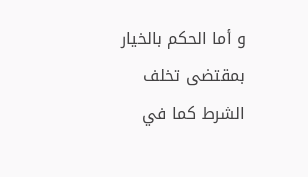و أما الحكم بالخيار بمقتضى تخلف الشرط كما في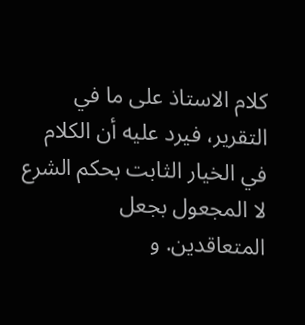كلام الاستاذ على ما في التقرير، فيرد عليه أن الكلام في الخيار الثابت بحكم الشرع لا المجعول بجعل المتعاقدين. و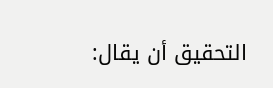التحقيق أن يقال: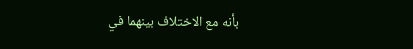بأنه مع الاختلاف بينهما في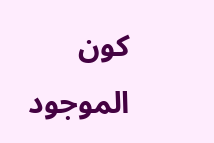كون الموجود